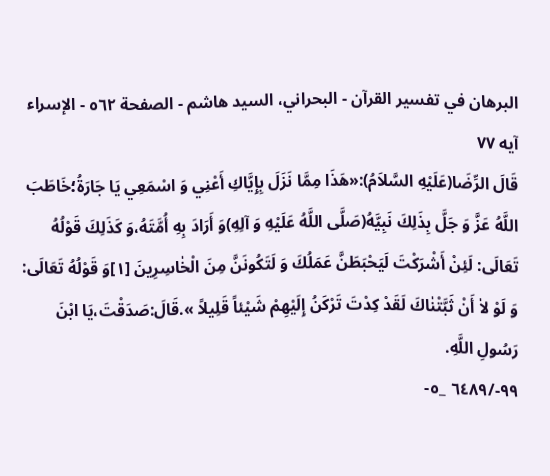البرهان في تفسير القرآن - البحراني، السيد هاشم - الصفحة ٥٦٢ - الإسراء آيه ٧٧
قَالَ الرِّضَا(عَلَيْهِ السَّلاَمُ):«هَذَا مِمَّا نَزَلَ بِإِيَّاكِ أَعْنِي وَ اسْمَعِي يَا جَارَةُ؛خَاطَبَ اللَّهُ عَزَّ وَ جَلَّ بِذَلِكَ نَبِيَّهُ(صَلَّى اللَّهُ عَلَيْهِ وَ آلِهِ)وَ أَرَادَ بِهِ أُمَّتَهُ،وَ كَذَلِكَ قَوْلُهُ تَعَالَى: لَئِنْ أَشْرَكْتَ لَيَحْبَطَنَّ عَمَلُكَ وَ لَتَكُونَنَّ مِنَ الْخٰاسِرِينَ [١]وَ قَوْلُهُ تَعَالَى: وَ لَوْ لاٰ أَنْ ثَبَّتْنٰاكَ لَقَدْ كِدْتَ تَرْكَنُ إِلَيْهِمْ شَيْئاً قَلِيلاً ».قَالَ:صَدَقْتَ،يَا ابْنَ رَسُولِ اللَّهِ.
٩٩-/٦٤٨٩ _٥-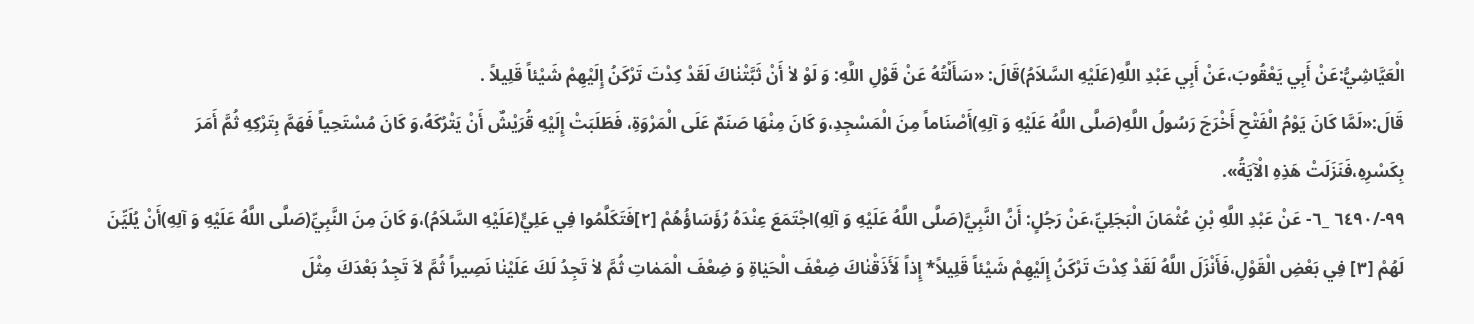الْعَيَّاشِيُّ:عَنْ أَبِي يَعْقُوبَ،عَنْ أَبِي عَبْدِ اللَّهِ(عَلَيْهِ السَّلاَمُ)قَالَ: «سَأَلْتُهُ عَنْ قَوْلِ اللَّهِ: وَ لَوْ لاٰ أَنْ ثَبَّتْنٰاكَ لَقَدْ كِدْتَ تَرْكَنُ إِلَيْهِمْ شَيْئاً قَلِيلاً .
قَالَ:«لَمَّا كَانَ يَوْمُ الْفَتْحِ أَخْرَجَ رَسُولُ اللَّهِ(صَلَّى اللَّهُ عَلَيْهِ وَ آلِهِ)أَصْنَاماً مِنَ الْمَسْجِدِ،وَ كَانَ مِنْهَا صَنَمٌ عَلَى الْمَرْوَةِ، فَطَلَبَتْ إِلَيْهِ قُرَيْشٌ أَنْ يَتْرُكَهُ،وَ كَانَ مُسْتَحِياً فَهَمَّ بِتَرْكِهِ ثُمَّ أَمَرَ بِكَسْرِهِ،فَنَزَلَتْ هَذِهِ الْآيَةُ».
٩٩-/٦٤٩٠ _٦- عَنْ عَبْدِ اللَّهِ بْنِ عُثْمَانَ الْبَجَلِيِّ،عَنْ رَجُلٍ: أَنَّ النَّبِيَّ(صَلَّى اللَّهُ عَلَيْهِ وَ آلِهِ)اجْتَمَعَ عِنْدَهُ رُؤَسَاؤُهُمْ [٢]فَتَكَلَّمُوا فِي عَلِيٍّ(عَلَيْهِ السَّلاَمُ)،وَ كَانَ مِنَ النَّبِيِّ(صَلَّى اللَّهُ عَلَيْهِ وَ آلِهِ)أَنْ يُلَيِّنَ لَهُمْ [٣] فِي بَعْضِ الْقَوْلِ،فَأَنْزَلَ اللَّهُ لَقَدْ كِدْتَ تَرْكَنُ إِلَيْهِمْ شَيْئاً قَلِيلاً* إِذاً لَأَذَقْنٰاكَ ضِعْفَ الْحَيٰاةِ وَ ضِعْفَ الْمَمٰاتِ ثُمَّ لاٰ تَجِدُ لَكَ عَلَيْنٰا نَصِيراً ثُمَّ لاَ تَجِدُ بَعْدَكَ مِثْلَ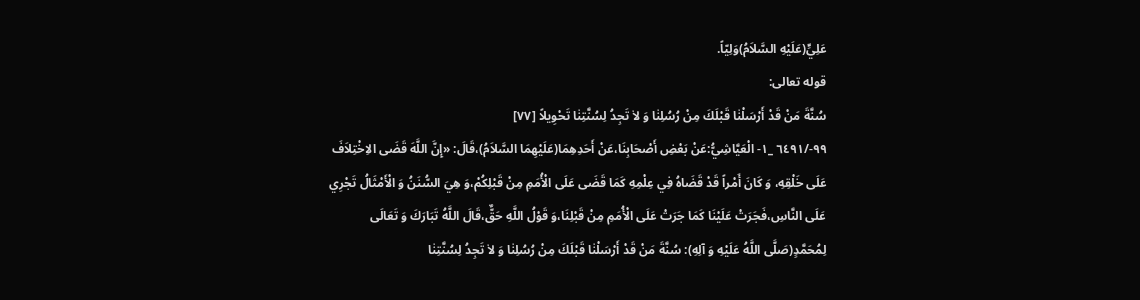عَلِيٍّ(عَلَيْهِ السَّلاَمُ)وَلِيّاً.
قوله تعالى:
سُنَّةَ مَنْ قَدْ أَرْسَلْنٰا قَبْلَكَ مِنْ رُسُلِنٰا وَ لاٰ تَجِدُ لِسُنَّتِنٰا تَحْوِيلاً [٧٧]
٩٩-/٦٤٩١ _١- الْعَيَّاشِيُّ:عَنْ بَعْضِ أَصْحَابِنَا،عَنْ أَحَدِهِمَا(عَلَيْهِمَا السَّلاَمُ)،قَالَ: «إِنَّ اللَّهَ قَضَى الاِخْتِلاَفَ عَلَى خَلْقِهِ، وَ كَانَ أَمْراً قَدْ قَضَاهُ فِي عِلْمِهِ كَمَا قَضَى عَلَى الْأُمَمِ مِنْ قَبْلِكُمْ،وَ هِيَ السُّنَنُ وَ الْأَمْثَالُ تَجْرِي عَلَى النَّاسِ،فَجَرَتْ عَلَيْنَا كَمَا جَرَتْ عَلَى الْأُمَمِ مِنْ قَبْلِنَا،وَ قَوْلُ اللَّهِ حَقٌّ،قَالَ اللَّهُ تَبَارَكَ وَ تَعَالَى لِمُحَمَّدٍ(صَلَّى اللَّهُ عَلَيْهِ وَ آلِهِ): سُنَّةَ مَنْ قَدْ أَرْسَلْنٰا قَبْلَكَ مِنْ رُسُلِنٰا وَ لاٰ تَجِدُ لِسُنَّتِنٰا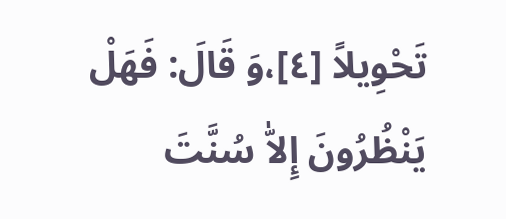تَحْوِيلاً [٤]،وَ قَالَ: فَهَلْ يَنْظُرُونَ إِلاّٰ سُنَّتَ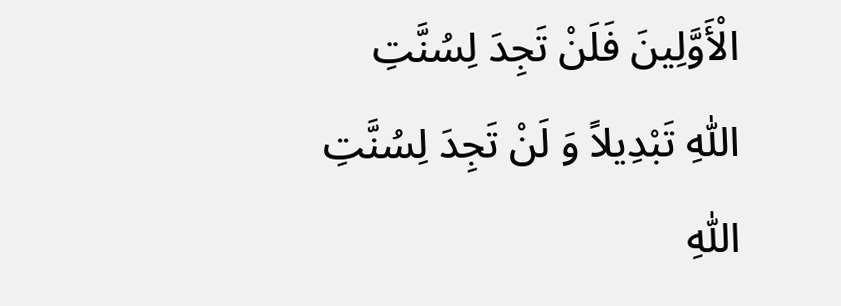الْأَوَّلِينَ فَلَنْ تَجِدَ لِسُنَّتِ اللّٰهِ تَبْدِيلاً وَ لَنْ تَجِدَ لِسُنَّتِ اللّٰهِ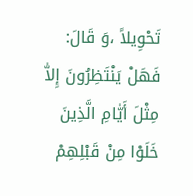تَحْوِيلاً ،وَ قَالَ: فَهَلْ يَنْتَظِرُونَ إِلاّٰ مِثْلَ أَيّٰامِ الَّذِينَ خَلَوْا مِنْ قَبْلِهِمْ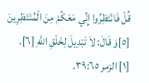قُلْ فَانْتَظِرُوا إِنِّي مَعَكُمْ مِنَ الْمُنْتَظِرِينَ [٥]وَ قَالَ: لاٰ تَبْدِيلَ لِخَلْقِ اللّٰهِ [٦].
[١] الزمر ٣٩:٦٥.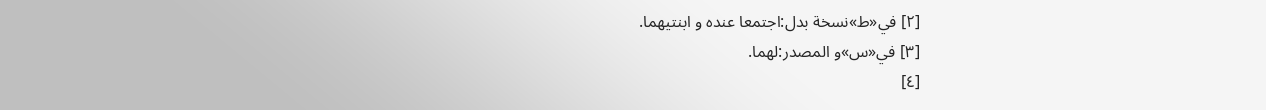[٢] في«ط»نسخة بدل:اجتمعا عنده و ابنتيهما.
[٣] في«س»و المصدر:لهما.
[٤]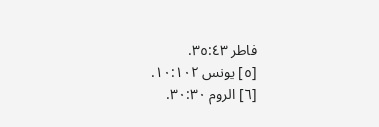فاطر ٣٥:٤٣.
[٥] يونس ١٠:١٠٢.
[٦] الروم ٣٠:٣٠.